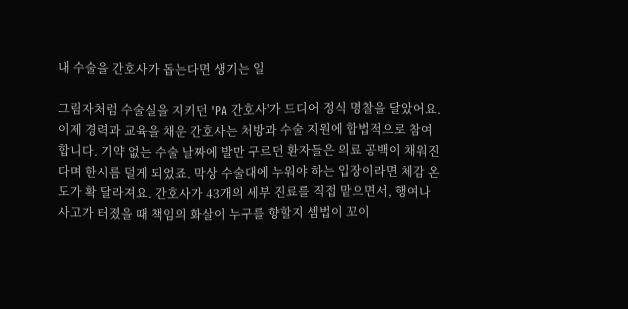내 수술을 간호사가 돕는다면 생기는 일

그림자처럼 수술실을 지키던 'PA 간호사'가 드디어 정식 명찰을 달았어요. 이제 경력과 교육을 채운 간호사는 처방과 수술 지원에 합법적으로 참여합니다. 기약 없는 수술 날짜에 발만 구르던 환자들은 의료 공백이 채워진다며 한시름 덜게 되었죠. 막상 수술대에 누워야 하는 입장이라면 체감 온도가 확 달라져요. 간호사가 43개의 세부 진료를 직접 맡으면서, 행여나 사고가 터졌을 때 책임의 화살이 누구를 향할지 셈법이 꼬이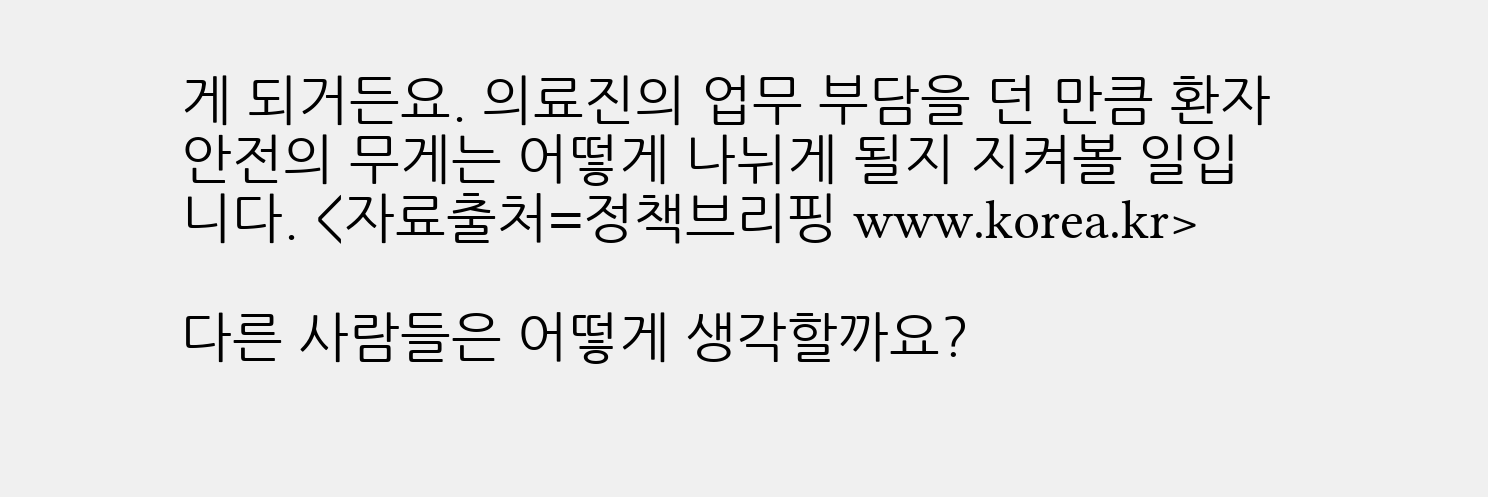게 되거든요. 의료진의 업무 부담을 던 만큼 환자 안전의 무게는 어떻게 나뉘게 될지 지켜볼 일입니다. <자료출처=정책브리핑 www.korea.kr>

다른 사람들은 어떻게 생각할까요?